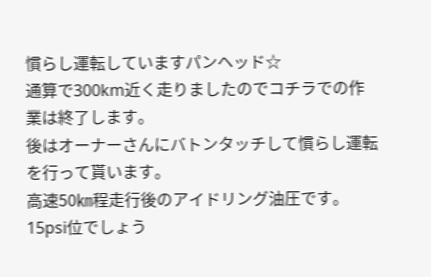慣らし運転していますパンヘッド☆
通算で300km近く走りましたのでコチラでの作業は終了します。
後はオーナーさんにバトンタッチして慣らし運転を行って貰います。
高速50㎞程走行後のアイドリング油圧です。
15psi位でしょう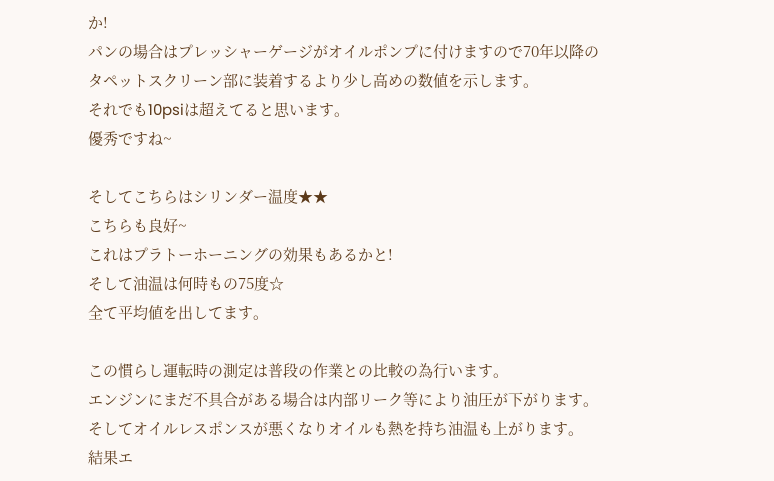か!
パンの場合はプレッシャーゲージがオイルポンプに付けますので70年以降の
タペットスクリーン部に装着するより少し高めの数値を示します。
それでも10psiは超えてると思います。
優秀ですね~

そしてこちらはシリンダー温度★★
こちらも良好~
これはプラトーホーニングの効果もあるかと!
そして油温は何時もの75度☆
全て平均値を出してます。

この慣らし運転時の測定は普段の作業との比較の為行います。
エンジンにまだ不具合がある場合は内部リーク等により油圧が下がります。
そしてオイルレスポンスが悪くなりオイルも熱を持ち油温も上がります。
結果エ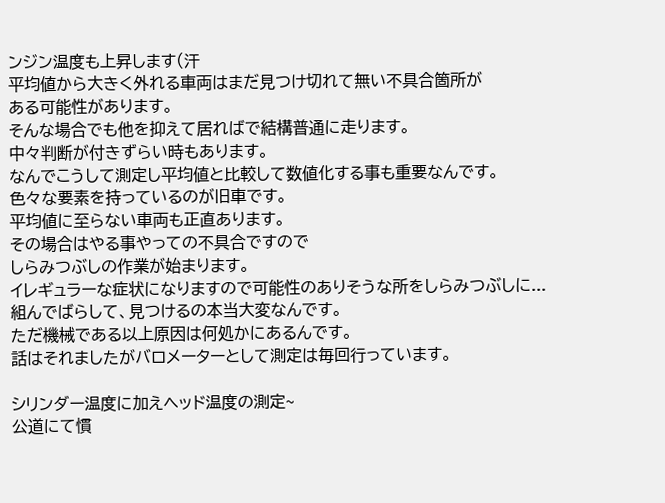ンジン温度も上昇します(汗
平均値から大きく外れる車両はまだ見つけ切れて無い不具合箇所が
ある可能性があります。
そんな場合でも他を抑えて居ればで結構普通に走ります。
中々判断が付きずらい時もあります。
なんでこうして測定し平均値と比較して数値化する事も重要なんです。
色々な要素を持っているのが旧車です。
平均値に至らない車両も正直あります。
その場合はやる事やっての不具合ですので
しらみつぶしの作業が始まります。
イレギュラーな症状になりますので可能性のありそうな所をしらみつぶしに...
組んでばらして、見つけるの本当大変なんです。
ただ機械である以上原因は何処かにあるんです。
話はそれましたがバロメーターとして測定は毎回行っています。

シリンダー温度に加えヘッド温度の測定~
公道にて慣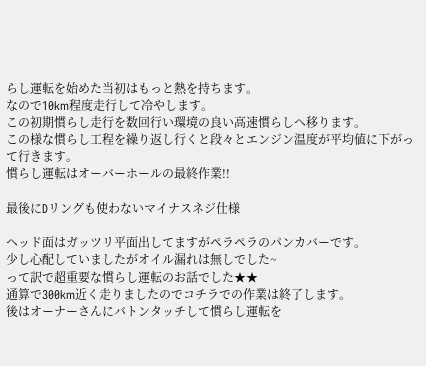らし運転を始めた当初はもっと熱を持ちます。
なので10km程度走行して冷やします。
この初期慣らし走行を数回行い環境の良い高速慣らしへ移ります。
この様な慣らし工程を繰り返し行くと段々とエンジン温度が平均値に下がって行きます。
慣らし運転はオーバーホールの最終作業!!

最後にDリングも使わないマイナスネジ仕様

ヘッド面はガッツリ平面出してますがペラペラのパンカバーです。
少し心配していましたがオイル漏れは無しでした~
って訳で超重要な慣らし運転のお話でした★★
通算で300km近く走りましたのでコチラでの作業は終了します。
後はオーナーさんにバトンタッチして慣らし運転を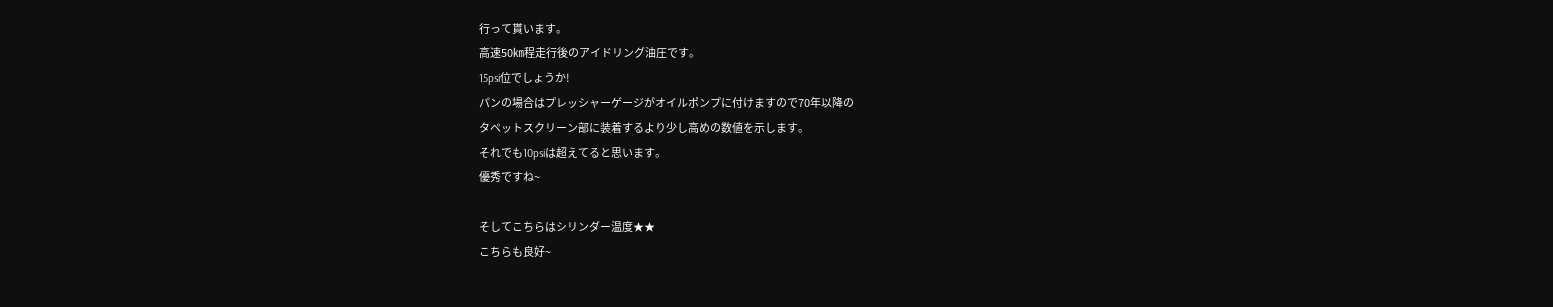行って貰います。
高速50㎞程走行後のアイドリング油圧です。
15psi位でしょうか!
パンの場合はプレッシャーゲージがオイルポンプに付けますので70年以降の
タペットスクリーン部に装着するより少し高めの数値を示します。
それでも10psiは超えてると思います。
優秀ですね~

そしてこちらはシリンダー温度★★
こちらも良好~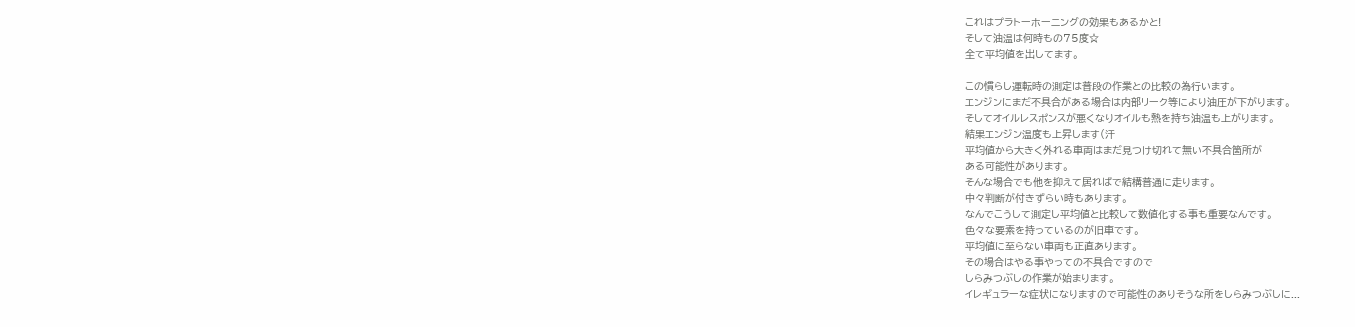これはプラトーホーニングの効果もあるかと!
そして油温は何時もの75度☆
全て平均値を出してます。

この慣らし運転時の測定は普段の作業との比較の為行います。
エンジンにまだ不具合がある場合は内部リーク等により油圧が下がります。
そしてオイルレスポンスが悪くなりオイルも熱を持ち油温も上がります。
結果エンジン温度も上昇します(汗
平均値から大きく外れる車両はまだ見つけ切れて無い不具合箇所が
ある可能性があります。
そんな場合でも他を抑えて居ればで結構普通に走ります。
中々判断が付きずらい時もあります。
なんでこうして測定し平均値と比較して数値化する事も重要なんです。
色々な要素を持っているのが旧車です。
平均値に至らない車両も正直あります。
その場合はやる事やっての不具合ですので
しらみつぶしの作業が始まります。
イレギュラーな症状になりますので可能性のありそうな所をしらみつぶしに...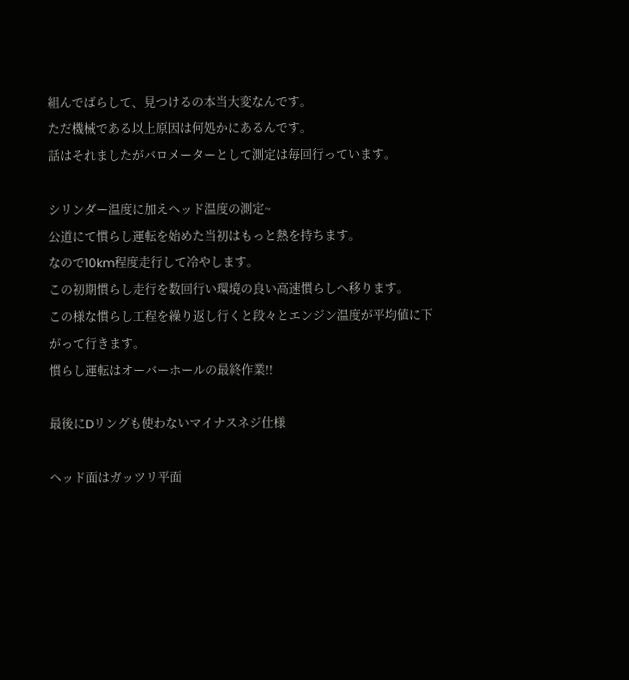組んでばらして、見つけるの本当大変なんです。
ただ機械である以上原因は何処かにあるんです。
話はそれましたがバロメーターとして測定は毎回行っています。

シリンダー温度に加えヘッド温度の測定~
公道にて慣らし運転を始めた当初はもっと熱を持ちます。
なので10km程度走行して冷やします。
この初期慣らし走行を数回行い環境の良い高速慣らしへ移ります。
この様な慣らし工程を繰り返し行くと段々とエンジン温度が平均値に下がって行きます。
慣らし運転はオーバーホールの最終作業!!

最後にDリングも使わないマイナスネジ仕様

ヘッド面はガッツリ平面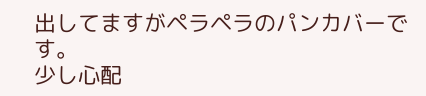出してますがペラペラのパンカバーです。
少し心配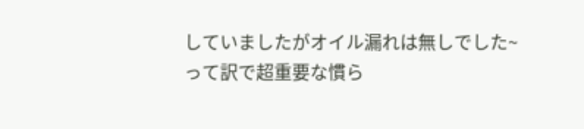していましたがオイル漏れは無しでした~
って訳で超重要な慣ら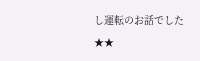し運転のお話でした★★